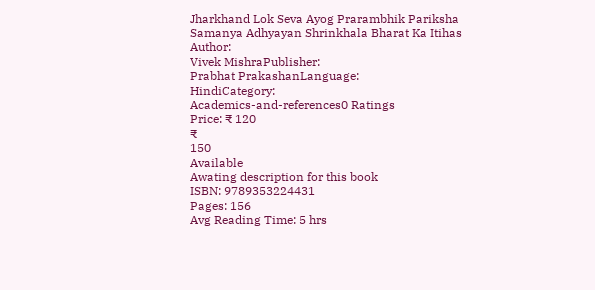Jharkhand Lok Seva Ayog Prarambhik Pariksha Samanya Adhyayan Shrinkhala Bharat Ka Itihas
Author:
Vivek MishraPublisher:
Prabhat PrakashanLanguage:
HindiCategory:
Academics-and-references0 Ratings
Price: ₹ 120
₹
150
Available
Awating description for this book
ISBN: 9789353224431
Pages: 156
Avg Reading Time: 5 hrs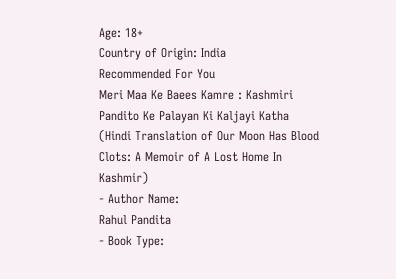Age: 18+
Country of Origin: India
Recommended For You
Meri Maa Ke Baees Kamre : Kashmiri Pandito Ke Palayan Ki Kaljayi Katha (Hindi Translation of Our Moon Has Blood Clots: A Memoir of A Lost Home In Kashmir)
- Author Name:
Rahul Pandita
- Book Type: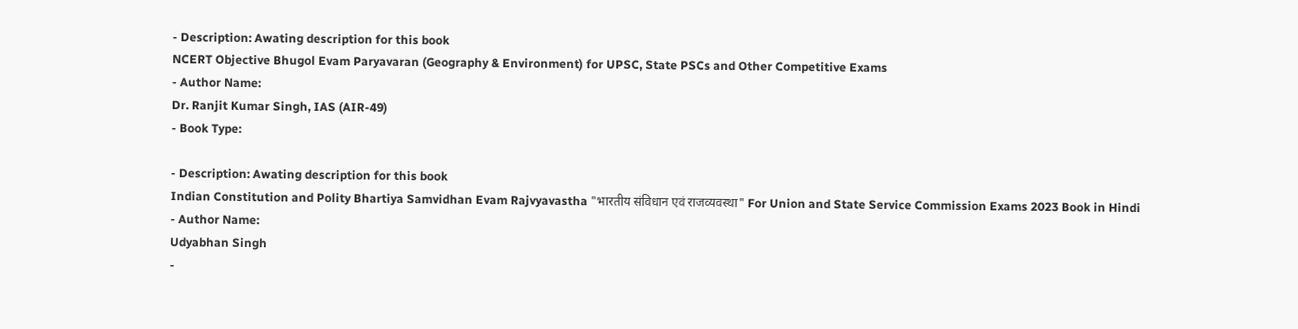- Description: Awating description for this book
NCERT Objective Bhugol Evam Paryavaran (Geography & Environment) for UPSC, State PSCs and Other Competitive Exams
- Author Name:
Dr. Ranjit Kumar Singh, IAS (AIR-49)
- Book Type:

- Description: Awating description for this book
Indian Constitution and Polity Bhartiya Samvidhan Evam Rajvyavastha "भारतीय संविधान एवं राजव्यवस्था" For Union and State Service Commission Exams 2023 Book in Hindi
- Author Name:
Udyabhan Singh
-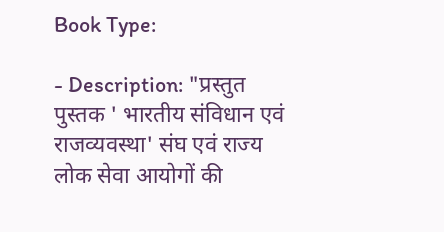Book Type:

- Description: "प्रस्तुत पुस्तक ' भारतीय संविधान एवं राजव्यवस्था' संघ एवं राज्य लोक सेवा आयोगों की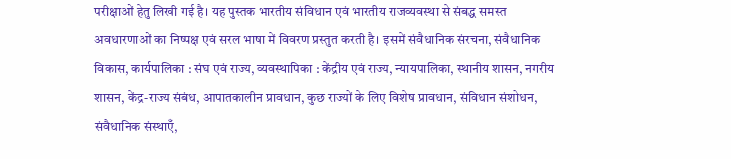परीक्षाओं हेतु लिखी गई है। यह पुस्तक भारतीय संविधान एवं भारतीय राजव्यवस्था से संबद्ध समस्त अवधारणाओं का निष्पक्ष एवं सरल भाषा में विवरण प्रस्तुत करती है। इसमें संवैधानिक संरचना, संवैधानिक विकास, कार्यपालिका : संघ एवं राज्य, व्यवस्थापिका : केंद्रीय एवं राज्य, न्यायपालिका, स्थानीय शासन, नगरीय शासन, केंद्र-राज्य संबंध, आपातकालीन प्रावधान, कुछ राज्यों के लिए विशेष प्रावधान, संविधान संशोधन, संवैधानिक संस्थाएँ,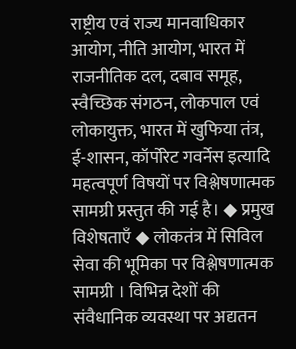राष्ट्रीय एवं राज्य मानवाधिकार आयोग, नीति आयोग, भारत में राजनीतिक दल, दबाव समूह, स्वैच्छिक संगठन, लोकपाल एवं लोकायुक्त, भारत में खुफिया तंत्र, ई-शासन, कॉर्पोरेट गवर्नेस इत्यादि महत्वपूर्ण विषयों पर विश्लेषणात्मक सामग्री प्रस्तुत की गई है। ◆ प्रमुख विशेषताएँ ◆ लोकतंत्र में सिविल सेवा की भूमिका पर विश्लेषणात्मक सामग्री । विभिन्न देशों की संवैधानिक व्यवस्था पर अद्यतन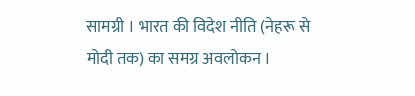सामग्री । भारत की विदेश नीति (नेहरू से मोदी तक) का समग्र अवलोकन ।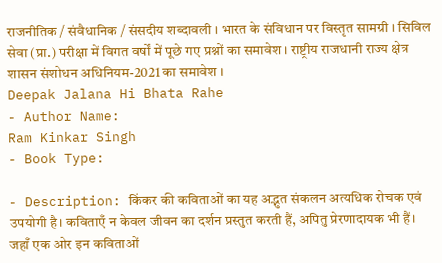राजनीतिक / संवैधानिक / संसदीय शब्दावली । भारत के संविधान पर विस्तृत सामग्री । सिविल सेवा (प्रा.) परीक्षा में विगत वर्षों में पूछे गए प्रश्नों का समावेश । राष्ट्रीय राजधानी राज्य क्षेत्र शासन संशोधन अधिनियम-2021 का समावेश ।
Deepak Jalana Hi Bhata Rahe
- Author Name:
Ram Kinkar Singh
- Book Type:

- Description: किंकर की कविताओं का यह अद्भुत संकलन अत्यधिक रोचक एवं उपयोगी है। कविताएँ न केवल जीवन का दर्शन प्रस्तुत करती हैं, अपितु प्रेरणादायक भी हैं। जहाँ एक ओर इन कविताओं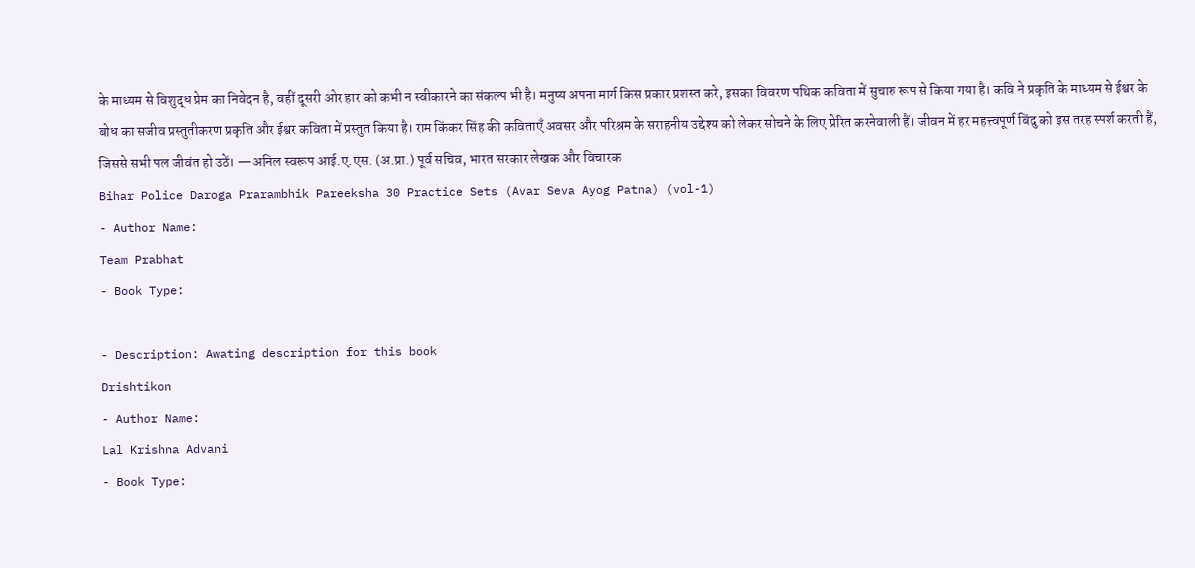के माध्यम से विशुद्ध प्रेम का निवेदन है, वहीं दूसरी ओर हार को कभी न स्वीकारने का संकल्प भी है। मनुष्य अपना मार्ग किस प्रकार प्रशस्त करे, इसका विवरण पथिक कविता में सुचारु रूप से किया गया है। कवि ने प्रकृति के माध्यम से ईश्वर के बोध का सजीव प्रस्तुतीकरण प्रकृति और ईश्वर कविता में प्रस्तुत किया है। राम किंकर सिंह की कविताएँ अवसर और परिश्रम के सराहनीय उद्देश्य को लेकर सोचने के लिए प्रेरित करनेवाली हैं। जीवन में हर महत्त्वपूर्ण बिंदु को इस तरह स्पर्श करती हैं, जिससे सभी पल जीवंत हो उठें। —अनिल स्वरूप आई.ए.एस. (अ.प्रा.) पूर्व सचिव, भारत सरकार लेखक और विचारक
Bihar Police Daroga Prarambhik Pareeksha 30 Practice Sets (Avar Seva Ayog Patna) (vol-1)
- Author Name:
Team Prabhat
- Book Type:

- Description: Awating description for this book
Drishtikon
- Author Name:
Lal Krishna Advani
- Book Type: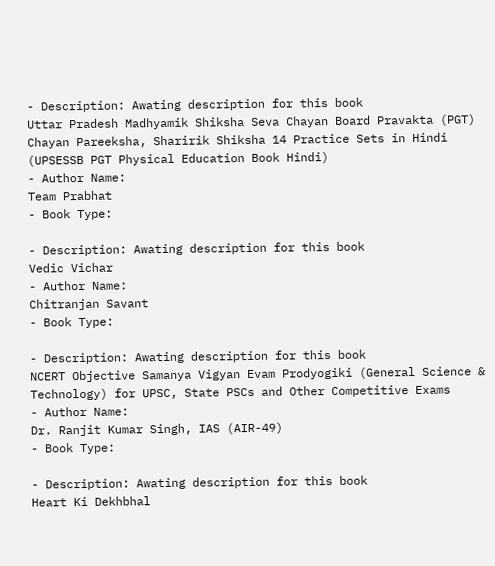- Description: Awating description for this book
Uttar Pradesh Madhyamik Shiksha Seva Chayan Board Pravakta (PGT) Chayan Pareeksha, Sharirik Shiksha 14 Practice Sets in Hindi (UPSESSB PGT Physical Education Book Hindi)
- Author Name:
Team Prabhat
- Book Type:

- Description: Awating description for this book
Vedic Vichar
- Author Name:
Chitranjan Savant
- Book Type:

- Description: Awating description for this book
NCERT Objective Samanya Vigyan Evam Prodyogiki (General Science & Technology) for UPSC, State PSCs and Other Competitive Exams
- Author Name:
Dr. Ranjit Kumar Singh, IAS (AIR-49)
- Book Type:

- Description: Awating description for this book
Heart Ki Dekhbhal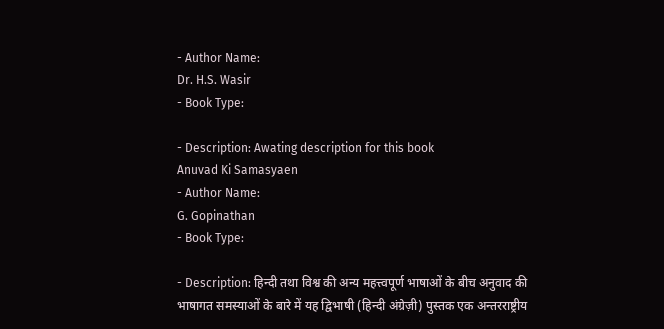- Author Name:
Dr. H.S. Wasir
- Book Type:

- Description: Awating description for this book
Anuvad Ki Samasyaen
- Author Name:
G. Gopinathan
- Book Type:

- Description: हिन्दी तथा विश्व की अन्य महत्त्वपूर्ण भाषाओं के बीच अनुवाद की भाषागत समस्याओं के बारे में यह द्विभाषी (हिन्दी अंग्रेज़ी) पुस्तक एक अन्तरराष्ट्रीय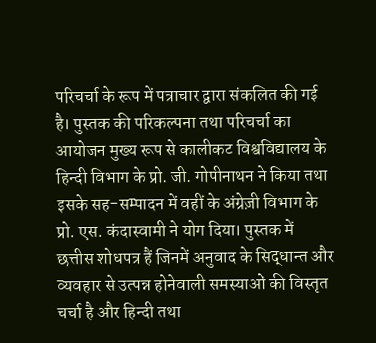परिचर्चा के रूप में पत्राचार द्वारा संकलित की गई है। पुस्तक की परिकल्पना तथा परिचर्चा का आयोजन मुख्य रूप से कालीकट विश्वविद्यालय के हिन्दी विभाग के प्रो. जी. गोपीनाथन ने किया तथा इसके सह-सम्पादन में वहीं के अंग्रेज़ी विभाग के प्रो. एस. कंदास्वामी ने योग दिया। पुस्तक में छत्तीस शोधपत्र हैं जिनमें अनुवाद के सिद्धान्त और व्यवहार से उत्पन्न होनेवाली समस्याओं की विस्तृत चर्चा है और हिन्दी तथा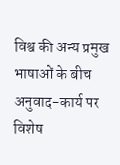विश्व की अन्य प्रमुख भाषाओं के बीच अनुवाद-कार्य पर विशेष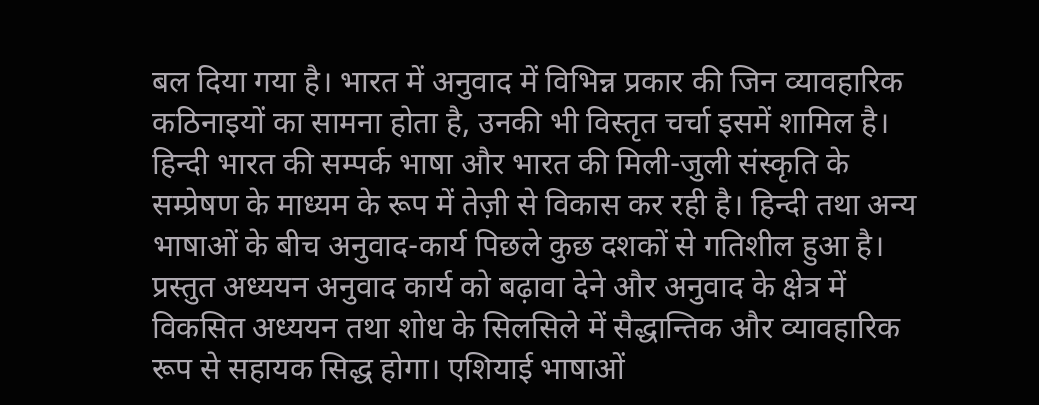बल दिया गया है। भारत में अनुवाद में विभिन्न प्रकार की जिन व्यावहारिक कठिनाइयों का सामना होता है, उनकी भी विस्तृत चर्चा इसमें शामिल है। हिन्दी भारत की सम्पर्क भाषा और भारत की मिली-जुली संस्कृति के सम्प्रेषण के माध्यम के रूप में तेज़ी से विकास कर रही है। हिन्दी तथा अन्य भाषाओं के बीच अनुवाद-कार्य पिछले कुछ दशकों से गतिशील हुआ है। प्रस्तुत अध्ययन अनुवाद कार्य को बढ़ावा देने और अनुवाद के क्षेत्र में विकसित अध्ययन तथा शोध के सिलसिले में सैद्धान्तिक और व्यावहारिक रूप से सहायक सिद्ध होगा। एशियाई भाषाओं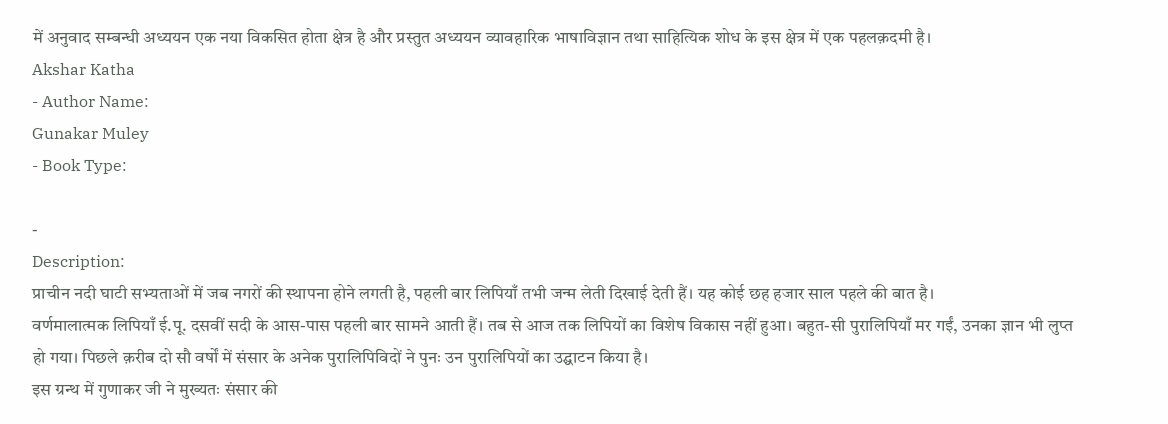में अनुवाद सम्बन्धी अध्ययन एक नया विकसित होता क्षेत्र है और प्रस्तुत अध्ययन व्यावहारिक भाषाविज्ञान तथा साहित्यिक शोध के इस क्षेत्र में एक पहलक़दमी है।
Akshar Katha
- Author Name:
Gunakar Muley
- Book Type:

-
Description:
प्राचीन नदी घाटी सभ्यताओं में जब नगरों की स्थापना होने लगती है, पहली बार लिपियाँ तभी जन्म लेती दिखाई देती हैं। यह कोई छह हजार साल पहले की बात है।
वर्णमालात्मक लिपियाँ ई.पू. दसवीं सदी के आस-पास पहली बार सामने आती हैं। तब से आज तक लिपियों का विशेष विकास नहीं हुआ। बहुत-सी पुरालिपियाँ मर गईं, उनका ज्ञान भी लुप्त हो गया। पिछले क़रीब दो सौ वर्षों में संसार के अनेक पुरालिपिविदों ने पुनः उन पुरालिपियों का उद्घाटन किया है।
इस ग्रन्थ में गुणाकर जी ने मुख्यतः संसार की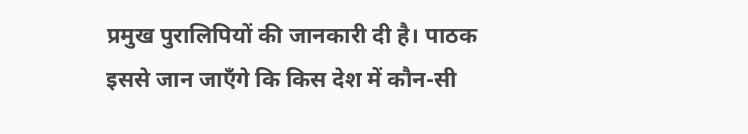प्रमुख पुरालिपियों की जानकारी दी है। पाठक इससे जान जाएँगे कि किस देश में कौन-सी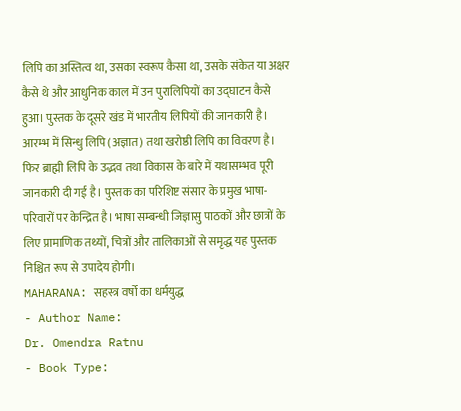लिपि का अस्तित्व था, उसका स्वरूप कैसा था, उसके संकेत या अक्षर कैसे थे और आधुनिक काल में उन पुरालिपियों का उद्घाटन कैसे हुआ। पुस्तक के दूसरे खंड में भारतीय लिपियों की जानकारी है। आरम्भ में सिन्धु लिपि (अज्ञात) तथा खरोष्ठी लिपि का विवरण है। फिर ब्राह्मी लिपि के उद्भव तथा विकास के बारे में यथासम्भव पूरी जानकारी दी गई है। पुस्तक का परिशिष्ट संसार के प्रमुख भाषा-परिवारों पर केन्द्रित है। भाषा सम्बन्धी जिज्ञासु पाठकों और छात्रों के लिए प्रामाणिक तथ्यों, चित्रों और तालिकाओं से समृद्ध यह पुस्तक निश्चित रूप से उपादेय होगी।
MAHARANA: सहस्त्र वर्षो का धर्मयुद्ध
- Author Name:
Dr. Omendra Ratnu
- Book Type: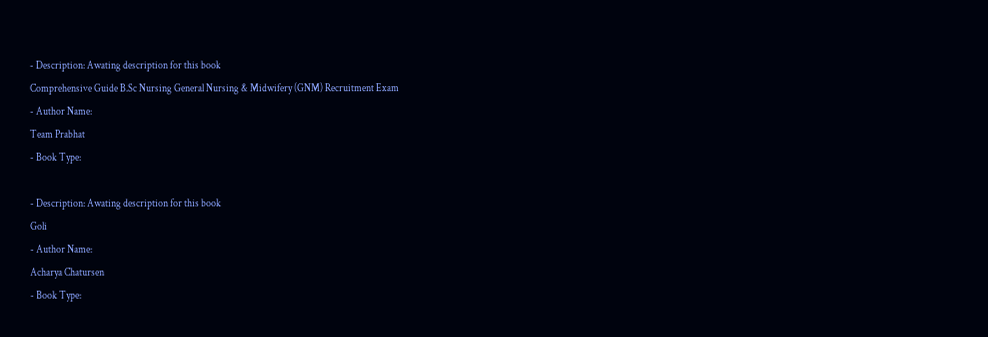- Description: Awating description for this book
Comprehensive Guide B.Sc Nursing General Nursing & Midwifery (GNM) Recruitment Exam
- Author Name:
Team Prabhat
- Book Type:

- Description: Awating description for this book
Goli
- Author Name:
Acharya Chatursen
- Book Type: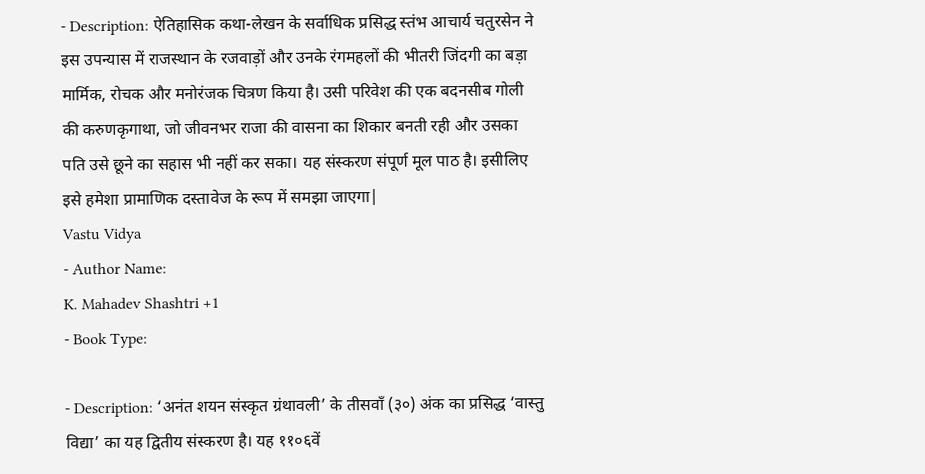- Description: ऐतिहासिक कथा-लेखन के सर्वाधिक प्रसिद्ध स्तंभ आचार्य चतुरसेन ने इस उपन्यास में राजस्थान के रजवाड़ों और उनके रंगमहलों की भीतरी जिंदगी का बड़ा मार्मिक, रोचक और मनोरंजक चित्रण किया है। उसी परिवेश की एक बदनसीब गोली की करुणकृगाथा, जो जीवनभर राजा की वासना का शिकार बनती रही और उसका पति उसे छूने का सहास भी नहीं कर सका। यह संस्करण संपूर्ण मूल पाठ है। इसीलिए इसे हमेशा प्रामाणिक दस्तावेज के रूप में समझा जाएगा|
Vastu Vidya
- Author Name:
K. Mahadev Shashtri +1
- Book Type:

- Description: ‘अनंत शयन संस्कृत ग्रंथावली’ के तीसवाँ (३०) अंक का प्रसिद्ध ‘वास्तु विद्या’ का यह द्वितीय संस्करण है। यह ११०६वें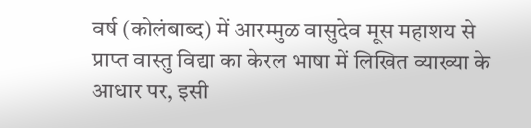वर्ष (कोलंबाब्द) में आरम्मुळ वासुदेव मूस महाशय से प्राप्त वास्तु विद्या का केरल भाषा में लिखित व्याख्या के आधार पर, इसी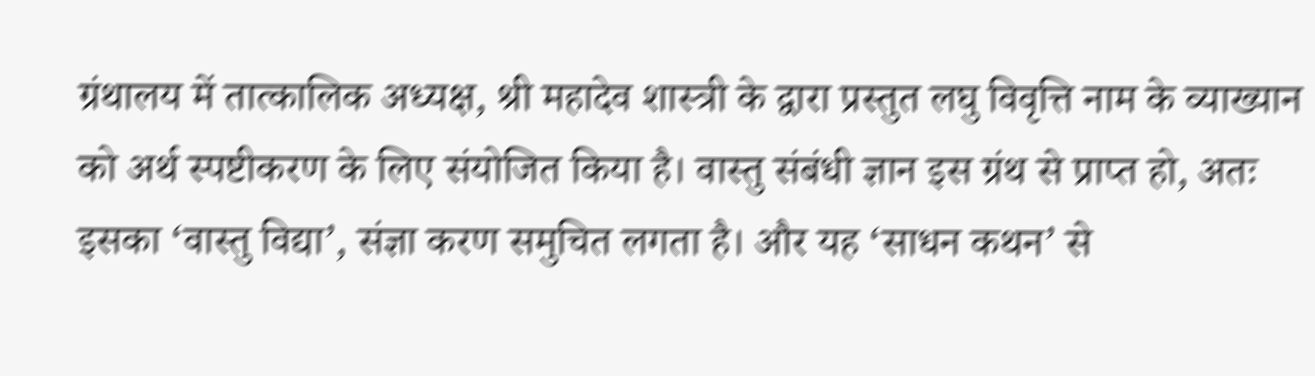ग्रंथालय में तात्कालिक अध्यक्ष, श्री महादेव शास्त्री के द्वारा प्रस्तुत लघु विवृत्ति नाम के व्याख्यान को अर्थ स्पष्टीकरण के लिए संयोजित किया है। वास्तु संबंधी ज्ञान इस ग्रंथ से प्राप्त हो, अतः इसका ‘वास्तु विद्या’, संज्ञा करण समुचित लगता है। और यह ‘साधन कथन’ से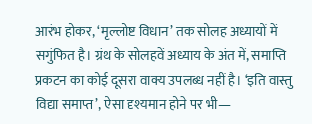आरंभ होकर, ‘मृल्लोष्ट विधान’ तक सोलह अध्यायों में सगुंफित है। ग्रंथ के सोलहवें अध्याय के अंत में, समाप्ति प्रकटन का कोई दूसरा वाक्य उपलब्ध नहीं है। ‘इति वास्तु विद्या समाप्त’, ऐसा दृश्यमान होने पर भी—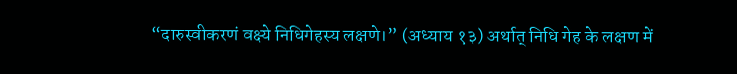“दारुस्वीकरणं वक्ष्ये निधिगेहस्य लक्षणे।” (अध्याय १३) अर्थात् निधि गेह के लक्षण में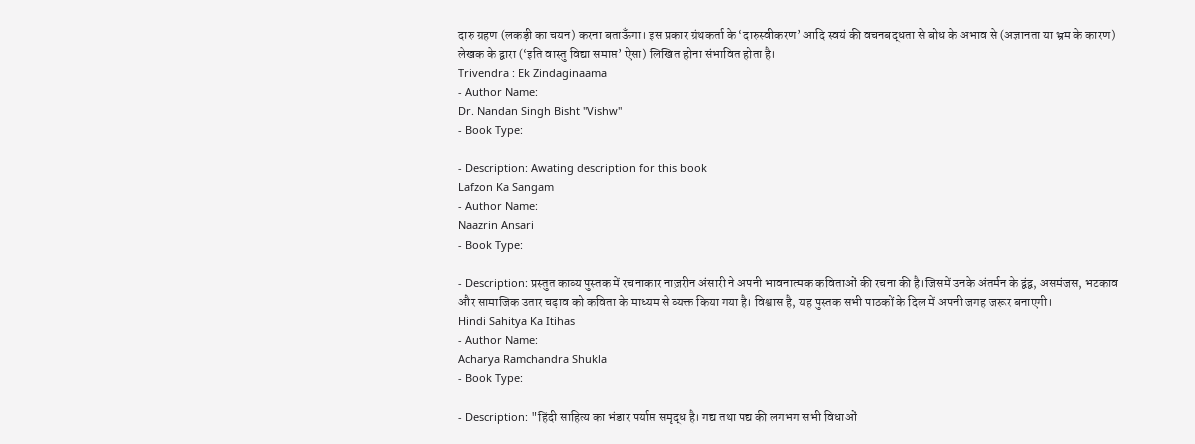दारु ग्रहण (लकड़ी का चयन) करना बताऊँगा। इस प्रकार ग्रंथकर्ता के ‘दारुस्वीकरण’ आदि स्वयं की वचनबद्धता से बोध के अभाव से (अज्ञानता या भ्रम के कारण) लेखक के द्वारा (‘इति वास्तु विद्या समाप्त’ ऐसा) लिखित होना संभावित होता है।
Trivendra : Ek Zindaginaama
- Author Name:
Dr. Nandan Singh Bisht "Vishw"
- Book Type:

- Description: Awating description for this book
Lafzon Ka Sangam
- Author Name:
Naazrin Ansari
- Book Type:

- Description: प्रस्तुत काव्य पुस्तक में रचनाकार नाज़रीन अंसारी ने अपनी भावनात्मक कविताओं की रचना की है।जिसमें उनके अंतर्मन के द्वंद्व, असमंजस, भटकाव और सामाजिक उतार चढ़ाव को कविता के माध्यम से व्यक्त किया गया है। विश्वास है, यह पुस्तक सभी पाठकों के दिल में अपनी जगह जरूर बनाएगी।
Hindi Sahitya Ka Itihas
- Author Name:
Acharya Ramchandra Shukla
- Book Type:

- Description: "हिंदी साहित्य का भंडार पर्याप्त समृद्ध है। गद्य तथा पद्य की लगभग सभी विधाओं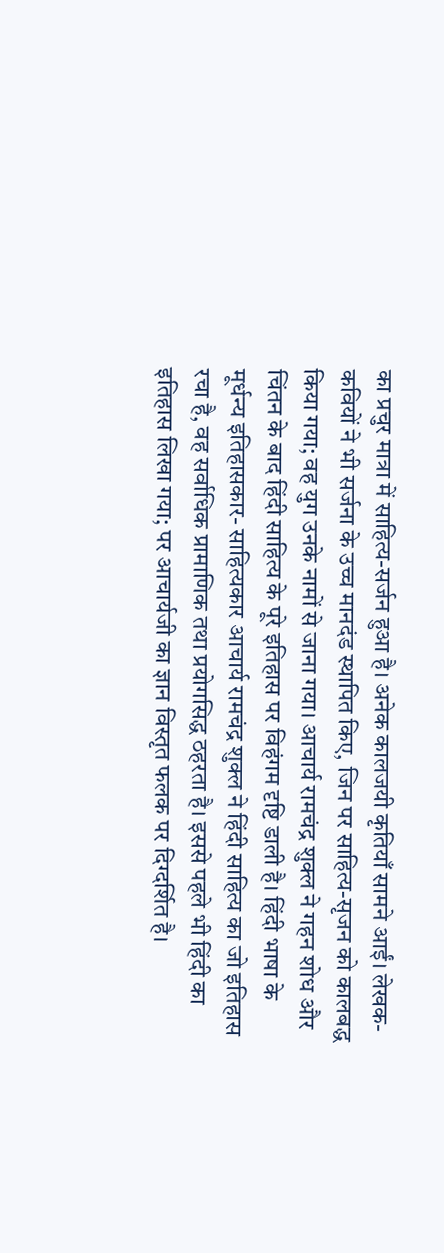का प्रचुर मात्रा में साहित्य-सर्जन हुआ है। अनेक कालजयी कृतियाँ सामने आईं। लेखक-कवियों ने भी सर्जना के उच्च मानदंड स्थापित किए, जिन पर साहित्य-सृजन को कालबद्ध किया गया; वह युग उनके नामों से जाना गया। आचार्य रामचंद्र शुक्ल ने गहन शोध और चिंतन के बाद हिंदी साहित्य के पूरे इतिहास पर विहंगम दृष्टि डाली है। हिंदी भाषा के मूर्धन्य इतिहासकार- साहित्यकार आचार्य रामचंद्र शुक्ल ने हिंदी साहित्य का जो इतिहास रचा है, वह सर्वाधिक प्रामाणिक तथा प्रयोगसिद्ध ठहरता है। इससे पहले भी हिंदी का इतिहास लिखा गया; पर आचार्यजी का ज्ञान विस्तृत फलक पर दिग्दर्शित है।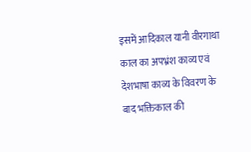इसमें आदिकाल यानी वीरगाथा काल का अपभ्रंश काव्य एवं देशभाषा काव्य के विवरण के बाद भक्तिकाल की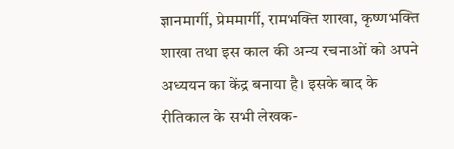ज्ञानमार्गी, प्रेममार्गी, रामभक्ति शाखा, कृष्णभक्ति शाखा तथा इस काल की अन्य रचनाओं को अपने अध्ययन का केंद्र बनाया है। इसके बाद के रीतिकाल के सभी लेखक-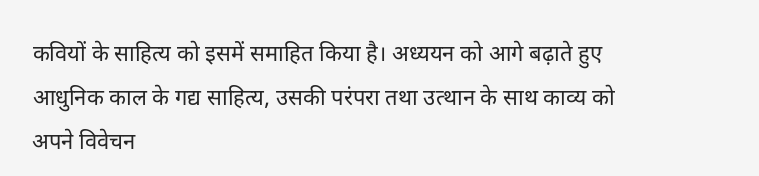कवियों के साहित्य को इसमें समाहित किया है। अध्ययन को आगे बढ़ाते हुए आधुनिक काल के गद्य साहित्य, उसकी परंपरा तथा उत्थान के साथ काव्य को अपने विवेचन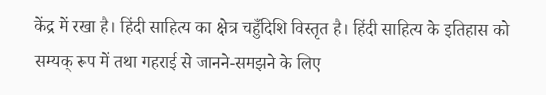केंद्र में रखा है। हिंदी साहित्य का क्षेत्र चहुँदिशि विस्तृत है। हिंदी साहित्य के इतिहास को सम्यक् रूप में तथा गहराई से जानने-समझने के लिए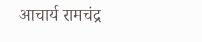आचार्य रामचंद्र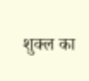शुक्ल का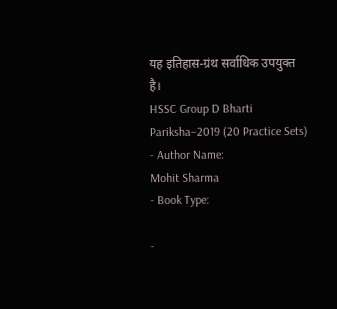यह इतिहास-ग्रंथ सर्वाधिक उपयुक्त है।
HSSC Group D Bharti Pariksha–2019 (20 Practice Sets)
- Author Name:
Mohit Sharma
- Book Type:

-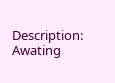Description: Awating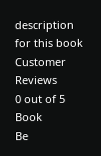description for this book
Customer Reviews
0 out of 5
Book
Be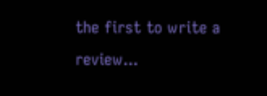the first to write a review...